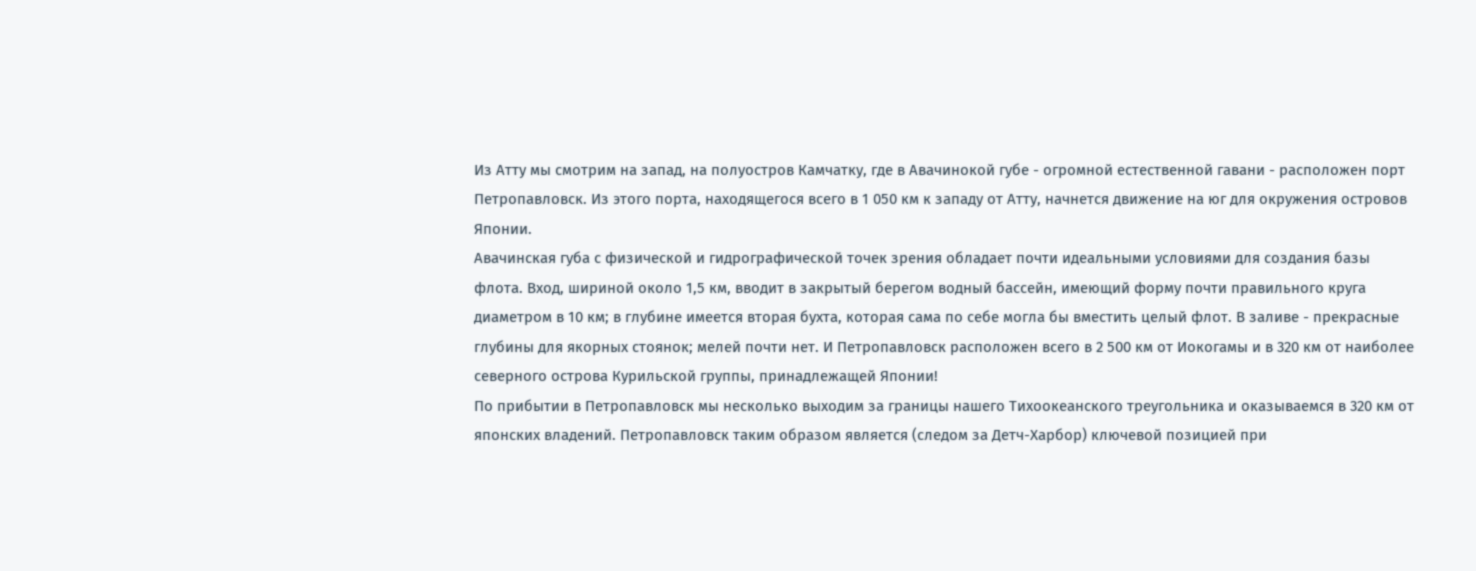Из Атту мы смотрим на запад, на полуостров Камчатку, где в Авачинокой губе - огромной естественной гавани - расположен порт Петропавловск. Из этого порта, находящегося всего в 1 050 км к западу от Атту, начнется движение на юг для окружения островов Японии.
Авачинская губа с физической и гидрографической точек зрения обладает почти идеальными условиями для создания базы флота. Вход, шириной около 1,5 км, вводит в закрытый берегом водный бассейн, имеющий форму почти правильного круга диаметром в 10 км; в глубине имеется вторая бухта, которая сама по себе могла бы вместить целый флот. В заливе - прекрасные глубины для якорных стоянок; мелей почти нет. И Петропавловск расположен всего в 2 500 км от Иокогамы и в 320 км от наиболее северного острова Курильской группы, принадлежащей Японии!
По прибытии в Петропавловск мы несколько выходим за границы нашего Тихоокеанского треугольника и оказываемся в 320 км от японских владений. Петропавловск таким образом является (следом за Детч-Харбор) ключевой позицией при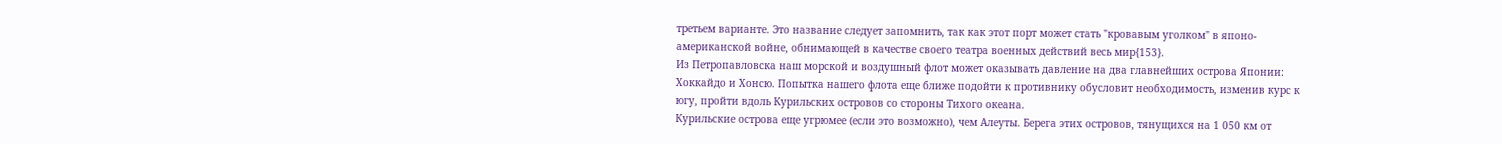третьем варианте. Это название следует запомнить, так как этот порт может стать "кровавым уголком" в японо-американской войне, обнимающей в качестве своего театра военных действий весь мир{153}.
Из Петропавловска наш морской и воздушный флот может оказывать давление на два главнейших острова Японии: Хоккайдо и Хонсю. Попытка нашего флота еще ближе подойти к противнику обусловит необходимость, изменив курс к югу, пройти вдоль Курильских островов со стороны Тихого океана.
Курильские острова еще угрюмее (если это возможно), чем Алеуты. Берега этих островов, тянущихся на 1 050 км от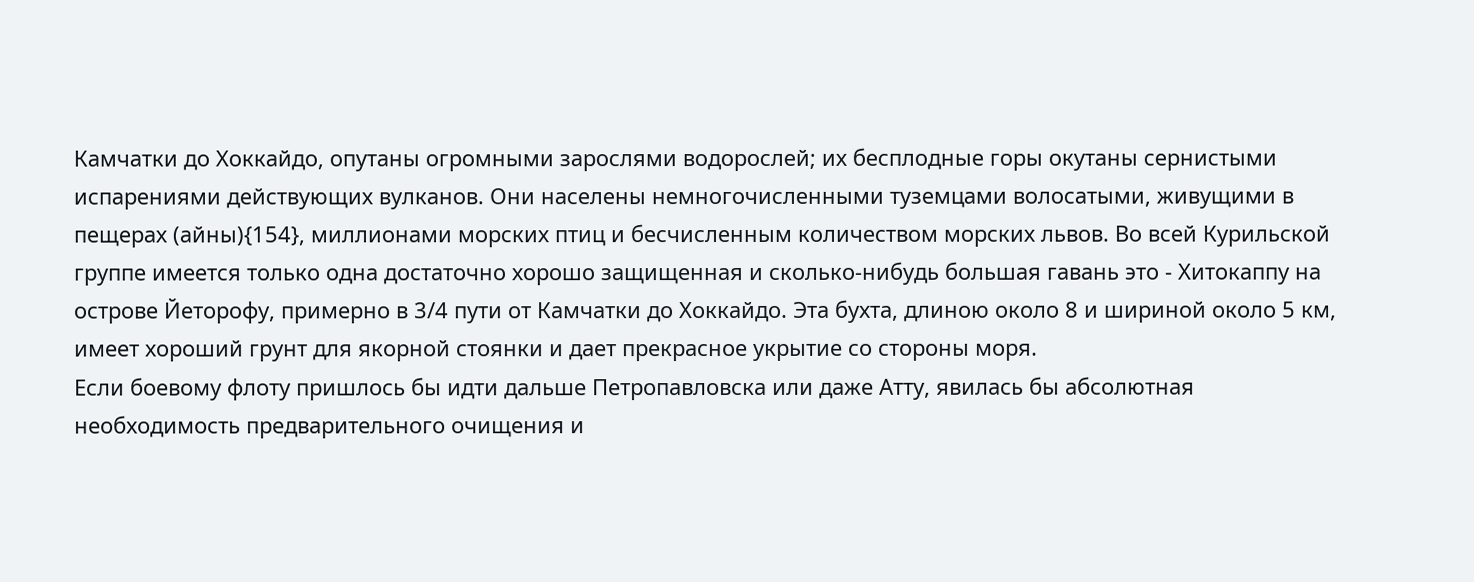Камчатки до Хоккайдо, опутаны огромными зарослями водорослей; их бесплодные горы окутаны сернистыми испарениями действующих вулканов. Они населены немногочисленными туземцами волосатыми, живущими в пещерах (айны){154}, миллионами морских птиц и бесчисленным количеством морских львов. Во всей Курильской группе имеется только одна достаточно хорошо защищенная и сколько-нибудь большая гавань это - Хитокаппу на острове Йеторофу, примерно в 3/4 пути от Камчатки до Хоккайдо. Эта бухта, длиною около 8 и шириной около 5 км, имеет хороший грунт для якорной стоянки и дает прекрасное укрытие со стороны моря.
Если боевому флоту пришлось бы идти дальше Петропавловска или даже Атту, явилась бы абсолютная необходимость предварительного очищения и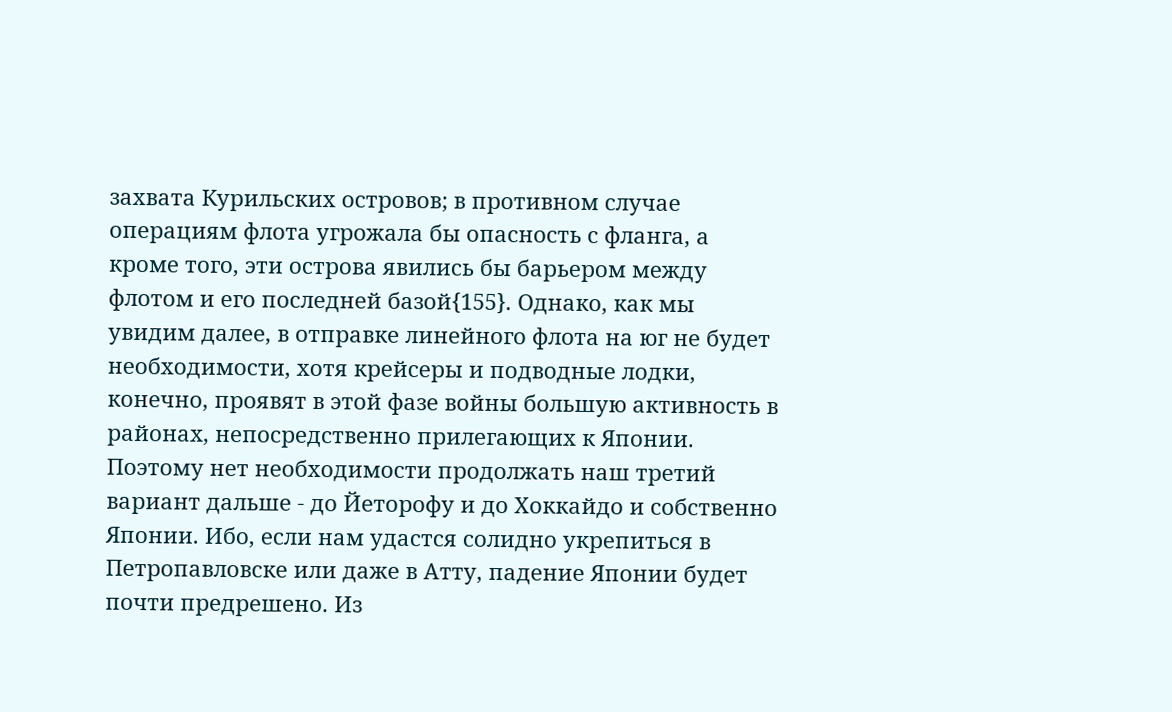захвата Курильских островов; в противном случае операциям флота угрожала бы опасность с фланга, а кроме того, эти острова явились бы барьером между флотом и его последней базой{155}. Однако, как мы увидим далее, в отправке линейного флота на юг не будет необходимости, хотя крейсеры и подводные лодки, конечно, проявят в этой фазе войны большую активность в районах, непосредственно прилегающих к Японии. Поэтому нет необходимости продолжать наш третий вариант дальше - до Йеторофу и до Хоккайдо и собственно Японии. Ибо, если нам удастся солидно укрепиться в Петропавловске или даже в Атту, падение Японии будет почти предрешено. Из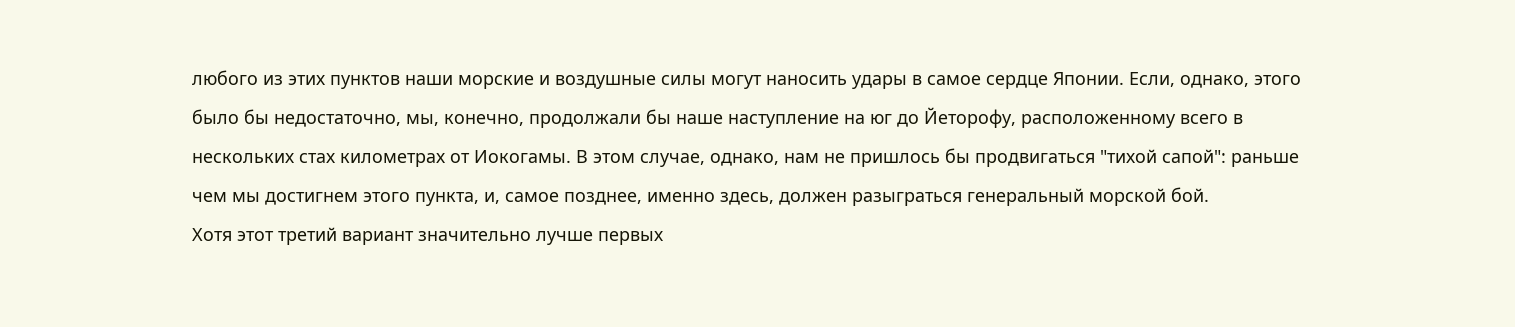любого из этих пунктов наши морские и воздушные силы могут наносить удары в самое сердце Японии. Если, однако, этого было бы недостаточно, мы, конечно, продолжали бы наше наступление на юг до Йеторофу, расположенному всего в нескольких стах километрах от Иокогамы. В этом случае, однако, нам не пришлось бы продвигаться "тихой сапой": раньше чем мы достигнем этого пункта, и, самое позднее, именно здесь, должен разыграться генеральный морской бой.
Хотя этот третий вариант значительно лучше первых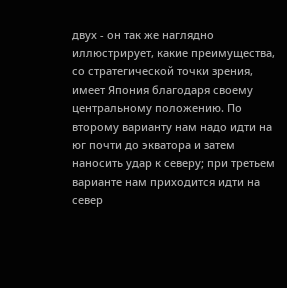двух - он так же наглядно иллюстрирует, какие преимущества, со стратегической точки зрения, имеет Япония благодаря своему центральному положению. По второму варианту нам надо идти на юг почти до экватора и затем наносить удар к северу; при третьем варианте нам приходится идти на север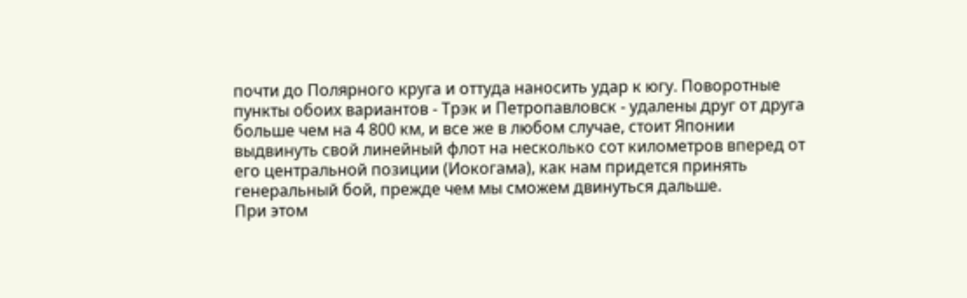почти до Полярного круга и оттуда наносить удар к югу. Поворотные пункты обоих вариантов - Трэк и Петропавловск - удалены друг от друга больше чем на 4 800 км, и все же в любом случае, стоит Японии выдвинуть свой линейный флот на несколько сот километров вперед от его центральной позиции (Иокогама), как нам придется принять генеральный бой, прежде чем мы сможем двинуться дальше.
При этом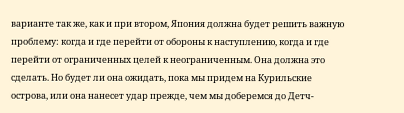варианте так же, как и при втором, Япония должна будет решить важную проблему: когда и где перейти от обороны к наступлению, когда и где перейти от ограниченных целей к неограниченным. Она должна это сделать. Но будет ли она ожидать, пока мы придем на Курильские острова, или она нанесет удар прежде, чем мы доберемся до Детч-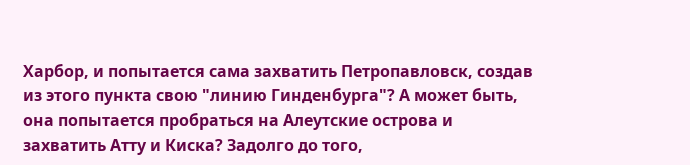Харбор, и попытается сама захватить Петропавловск, создав из этого пункта свою "линию Гинденбурга"? А может быть, она попытается пробраться на Алеутские острова и захватить Атту и Киска? Задолго до того,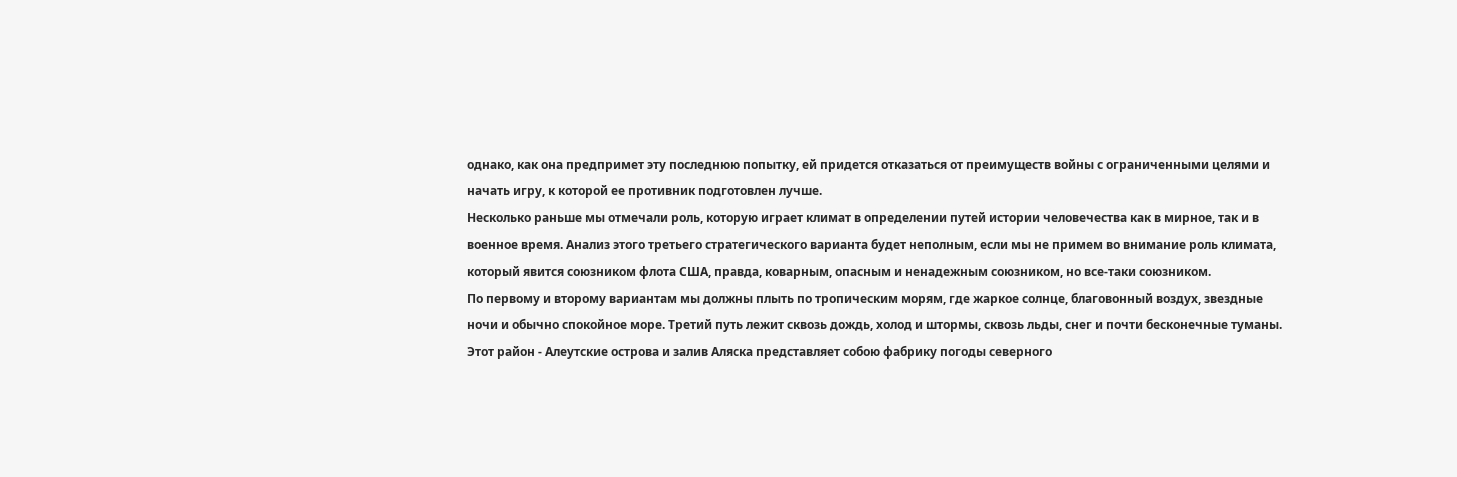однако, как она предпримет эту последнюю попытку, ей придется отказаться от преимуществ войны с ограниченными целями и начать игру, к которой ее противник подготовлен лучше.
Несколько раньше мы отмечали роль, которую играет климат в определении путей истории человечества как в мирное, так и в военное время. Анализ этого третьего стратегического варианта будет неполным, если мы не примем во внимание роль климата, который явится союзником флота США, правда, коварным, опасным и ненадежным союзником, но все-таки союзником.
По первому и второму вариантам мы должны плыть по тропическим морям, где жаркое солнце, благовонный воздух, звездные ночи и обычно спокойное море. Третий путь лежит сквозь дождь, холод и штормы, сквозь льды, снег и почти бесконечные туманы. Этот район - Алеутские острова и залив Аляска представляет собою фабрику погоды северного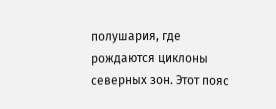полушария, где рождаются циклоны северных зон. Этот пояс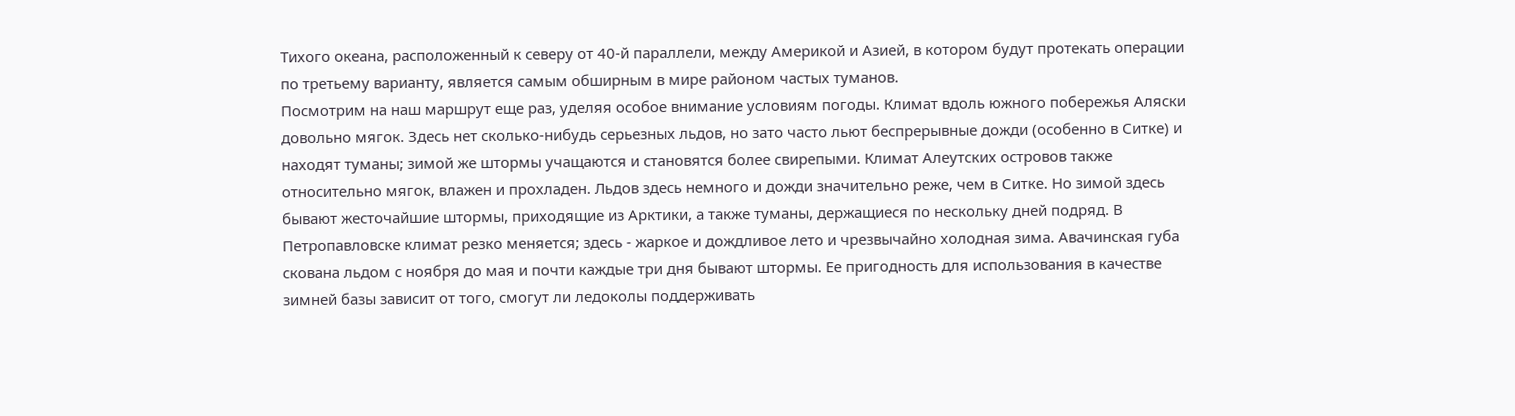Тихого океана, расположенный к северу от 40-й параллели, между Америкой и Азией, в котором будут протекать операции по третьему варианту, является самым обширным в мире районом частых туманов.
Посмотрим на наш маршрут еще раз, уделяя особое внимание условиям погоды. Климат вдоль южного побережья Аляски довольно мягок. Здесь нет сколько-нибудь серьезных льдов, но зато часто льют беспрерывные дожди (особенно в Ситке) и находят туманы; зимой же штормы учащаются и становятся более свирепыми. Климат Алеутских островов также относительно мягок, влажен и прохладен. Льдов здесь немного и дожди значительно реже, чем в Ситке. Но зимой здесь бывают жесточайшие штормы, приходящие из Арктики, а также туманы, держащиеся по нескольку дней подряд. В Петропавловске климат резко меняется; здесь - жаркое и дождливое лето и чрезвычайно холодная зима. Авачинская губа скована льдом с ноября до мая и почти каждые три дня бывают штормы. Ее пригодность для использования в качестве зимней базы зависит от того, смогут ли ледоколы поддерживать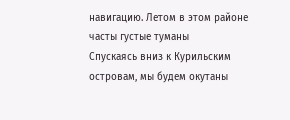навигацию. Летом в этом районе часты густые туманы
Спускаясь вниз к Курильским островам, мы будем окутаны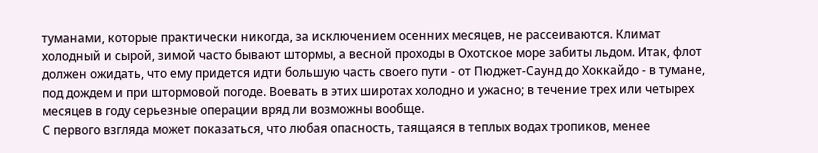туманами, которые практически никогда, за исключением осенних месяцев, не рассеиваются. Климат холодный и сырой, зимой часто бывают штормы, а весной проходы в Охотское море забиты льдом. Итак, флот должен ожидать, что ему придется идти большую часть своего пути - от Пюджет-Саунд до Хоккайдо - в тумане, под дождем и при штормовой погоде. Воевать в этих широтах холодно и ужасно; в течение трех или четырех месяцев в году серьезные операции вряд ли возможны вообще.
С первого взгляда может показаться, что любая опасность, таящаяся в теплых водах тропиков, менее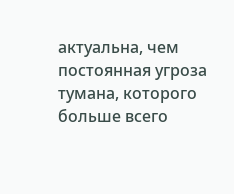актуальна, чем постоянная угроза тумана, которого больше всего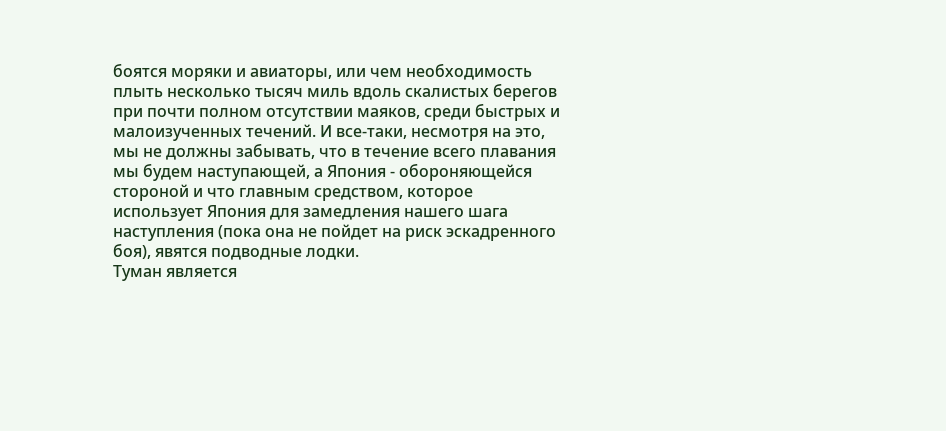боятся моряки и авиаторы, или чем необходимость плыть несколько тысяч миль вдоль скалистых берегов при почти полном отсутствии маяков, среди быстрых и малоизученных течений. И все-таки, несмотря на это, мы не должны забывать, что в течение всего плавания мы будем наступающей, а Япония - обороняющейся стороной и что главным средством, которое использует Япония для замедления нашего шага наступления (пока она не пойдет на риск эскадренного боя), явятся подводные лодки.
Туман является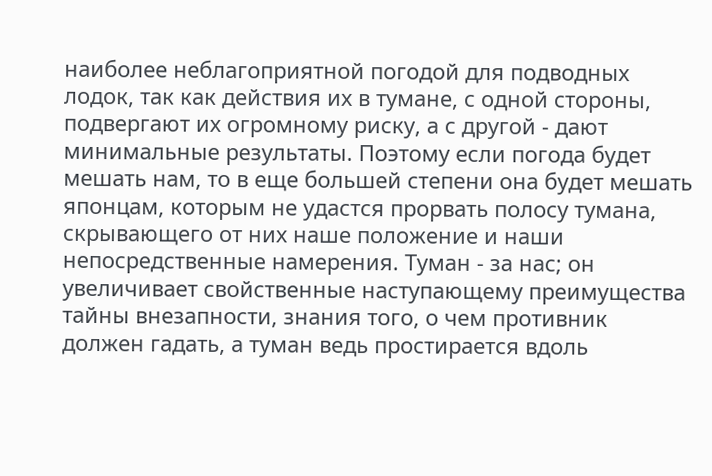наиболее неблагоприятной погодой для подводных лодок, так как действия их в тумане, с одной стороны, подвергают их огромному риску, а с другой - дают минимальные результаты. Поэтому если погода будет мешать нам, то в еще большей степени она будет мешать японцам, которым не удастся прорвать полосу тумана, скрывающего от них наше положение и наши непосредственные намерения. Туман - за нас; он увеличивает свойственные наступающему преимущества тайны внезапности, знания того, о чем противник должен гадать, а туман ведь простирается вдоль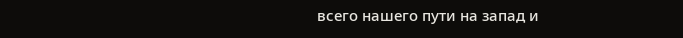всего нашего пути на запад и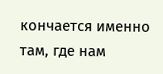кончается именно там, где нам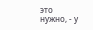это нужно, - у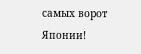самых ворот Японии!